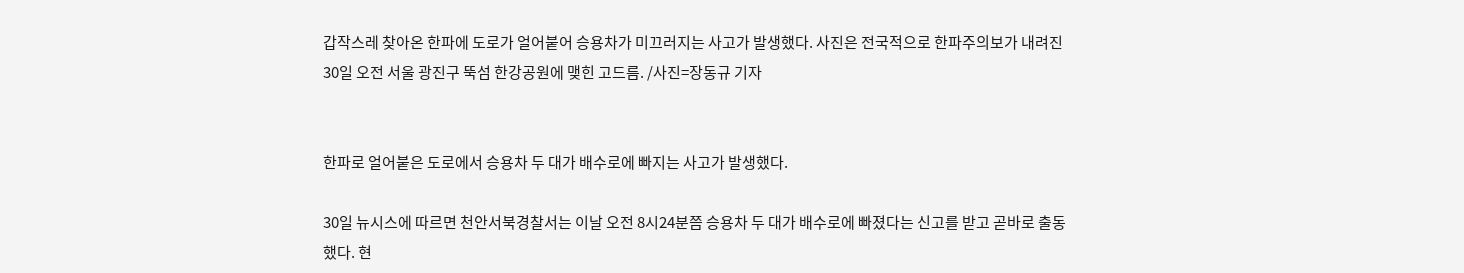갑작스레 찾아온 한파에 도로가 얼어붙어 승용차가 미끄러지는 사고가 발생했다. 사진은 전국적으로 한파주의보가 내려진 30일 오전 서울 광진구 뚝섬 한강공원에 맺힌 고드름. /사진=장동규 기자


한파로 얼어붙은 도로에서 승용차 두 대가 배수로에 빠지는 사고가 발생했다.

30일 뉴시스에 따르면 천안서북경찰서는 이날 오전 8시24분쯤 승용차 두 대가 배수로에 빠졌다는 신고를 받고 곧바로 출동했다. 현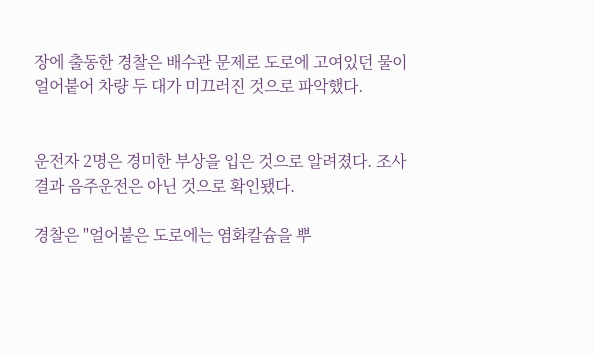장에 출동한 경찰은 배수관 문제로 도로에 고여있던 물이 얼어붙어 차량 두 대가 미끄러진 것으로 파악했다.


운전자 2명은 경미한 부상을 입은 것으로 알려졌다. 조사결과 음주운전은 아닌 것으로 확인됐다.

경찰은 "얼어붙은 도로에는 염화칼슘을 뿌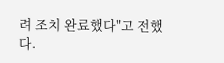려 조치 완료했다"고 전했다.